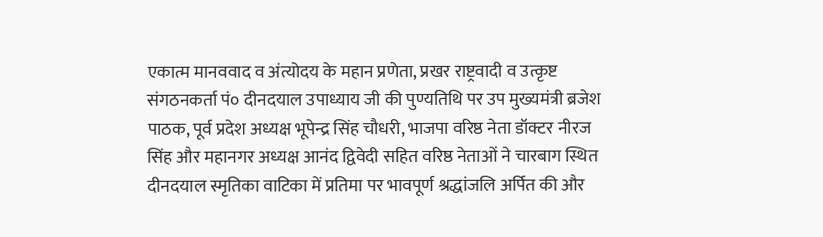एकात्म मानववाद व अंत्योदय के महान प्रणेता, प्रखर राष्ट्रवादी व उत्कृष्ट संगठनकर्ता पं० दीनदयाल उपाध्याय जी की पुण्यतिथि पर उप मुख्यमंत्री ब्रजेश पाठक, पूर्व प्रदेश अध्यक्ष भूपेन्द्र सिंह चौधरी, भाजपा वरिष्ठ नेता डॉक्टर नीरज सिंह और महानगर अध्यक्ष आनंद द्विवेदी सहित वरिष्ठ नेताओं ने चारबाग स्थित दीनदयाल स्मृतिका वाटिका में प्रतिमा पर भावपूर्ण श्रद्धांजलि अर्पित की और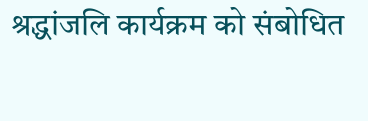श्रद्धांजलि कार्यक्रम को संबोधित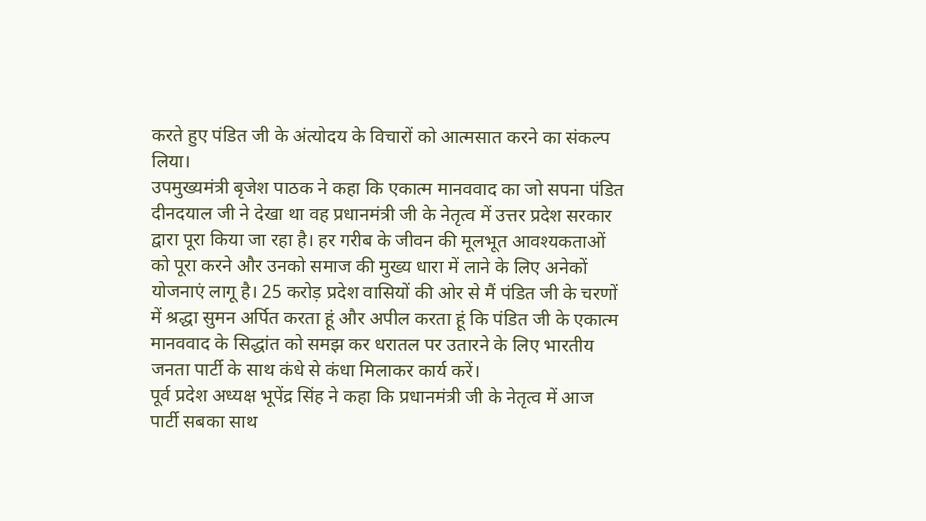करते हुए पंडित जी के अंत्योदय के विचारों को आत्मसात करने का संकल्प लिया।
उपमुख्यमंत्री बृजेश पाठक ने कहा कि एकात्म मानववाद का जो सपना पंडित दीनदयाल जी ने देखा था वह प्रधानमंत्री जी के नेतृत्व में उत्तर प्रदेश सरकार द्वारा पूरा किया जा रहा है। हर गरीब के जीवन की मूलभूत आवश्यकताओं को पूरा करने और उनको समाज की मुख्य धारा में लाने के लिए अनेकों योजनाएं लागू है। 25 करोड़ प्रदेश वासियों की ओर से मैं पंडित जी के चरणों में श्रद्धा सुमन अर्पित करता हूं और अपील करता हूं कि पंडित जी के एकात्म मानववाद के सिद्धांत को समझ कर धरातल पर उतारने के लिए भारतीय जनता पार्टी के साथ कंधे से कंधा मिलाकर कार्य करें।
पूर्व प्रदेश अध्यक्ष भूपेंद्र सिंह ने कहा कि प्रधानमंत्री जी के नेतृत्व में आज पार्टी सबका साथ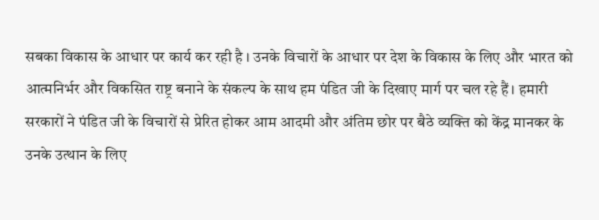सबका विकास के आधार पर कार्य कर रही है । उनके विचारों के आधार पर देश के विकास के लिए और भारत को आत्मनिर्भर और विकसित राष्ट्र बनाने के संकल्प के साथ हम पंडित जी के दिखाए मार्ग पर चल रहे हैं। हमारी सरकारों ने पंडित जी के विचारों से प्रेरित होकर आम आदमी और अंतिम छोर पर बैठे व्यक्ति को केंद्र मानकर के उनके उत्थान के लिए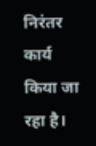निरंतर कार्य किया जा रहा है।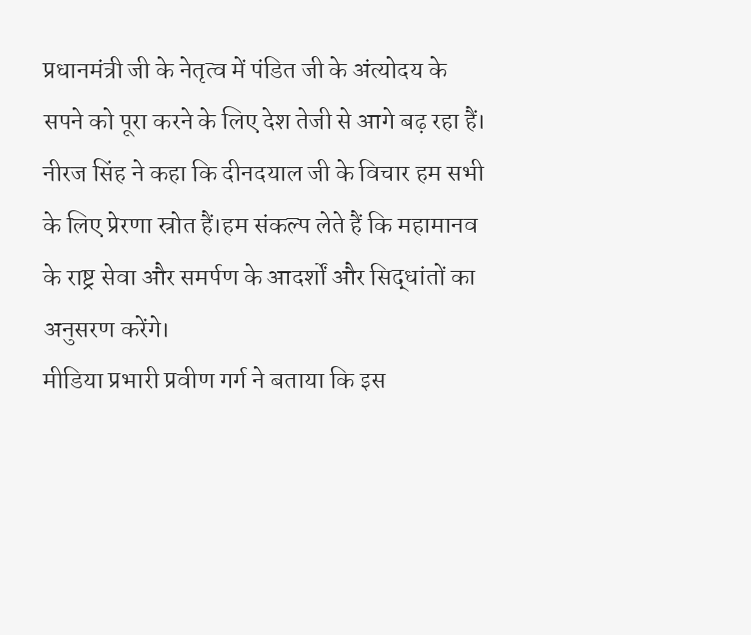प्रधानमंत्री जी के नेतृत्व में पंडित जी के अंत्योदय के
सपने को पूरा करने के लिए देश तेजी से आगे बढ़ रहा हैं।
नीरज सिंह ने कहा कि दीनदयाल जी के विचार हम सभी के लिए प्रेरणा स्रोत हैं।हम संकल्प लेते हैं कि महामानव के राष्ट्र सेवा और समर्पण के आदर्शों और सिद्धांतों का अनुसरण करेंगे।
मीडिया प्रभारी प्रवीण गर्ग ने बताया कि इस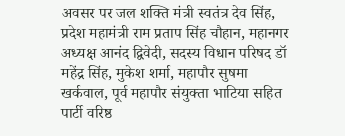अवसर पर जल शक्ति मंत्री स्वतंत्र देव सिंह, प्रदेश महामंत्री राम प्रताप सिंह चौहान, महानगर अध्यक्ष आनंद द्विवेदी, सदस्य विधान परिषद डॉ महेंद्र सिंह, मुकेश शर्मा, महापौर सुषमा खर्कवाल, पूर्व महापौर संयुक्ता भाटिया सहित पार्टी वरिष्ठ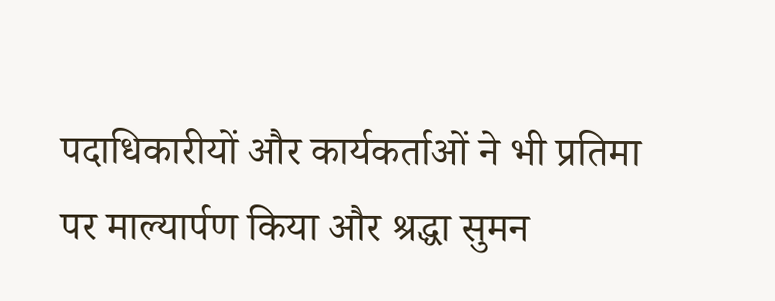पदाधिकारीयों और कार्यकर्ताओं ने भी प्रतिमा पर माल्यार्पण किया और श्रद्धा सुमन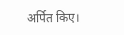अर्पित किए।